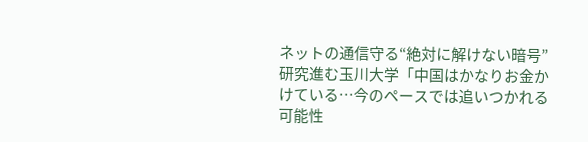ネットの通信守る“絶対に解けない暗号”  研究進む玉川大学「中国はかなりお金かけている…今のペースでは追いつかれる可能性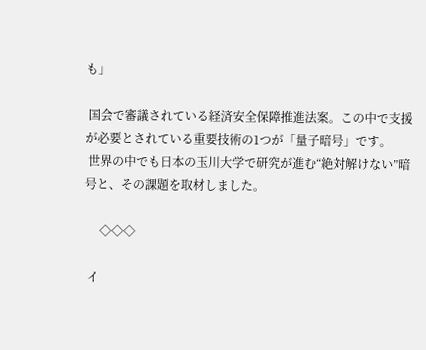も」

 国会で審議されている経済安全保障推進法案。この中で支援が必要とされている重要技術の1つが「量子暗号」です。
 世界の中でも日本の玉川大学で研究が進む“絶対解けない”暗号と、その課題を取材しました。

     ◇◇◇

 イ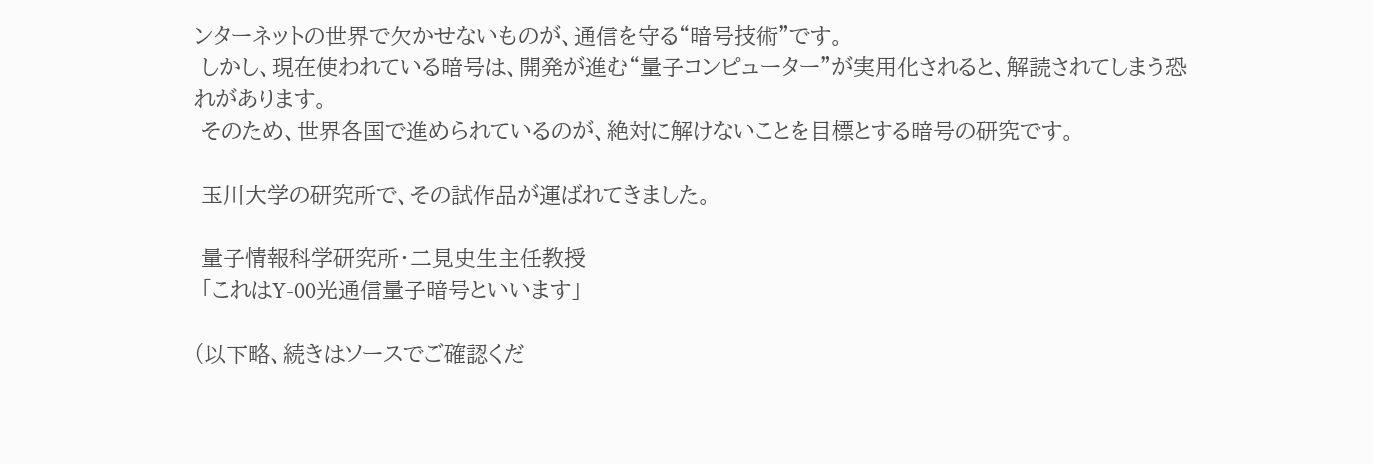ンターネットの世界で欠かせないものが、通信を守る“暗号技術"です。
 しかし、現在使われている暗号は、開発が進む“量子コンピューター"が実用化されると、解読されてしまう恐れがあります。
 そのため、世界各国で進められているのが、絶対に解けないことを目標とする暗号の研究です。

 玉川大学の研究所で、その試作品が運ばれてきました。

 量子情報科学研究所・二見史生主任教授
 「これはY-00光通信量子暗号といいます」

(以下略、続きはソースでご確認くだ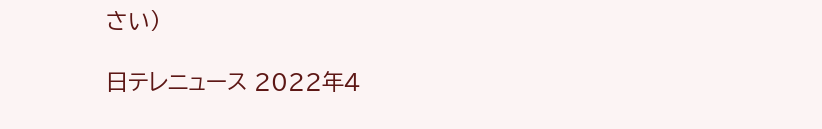さい)

日テレニュース 2022年4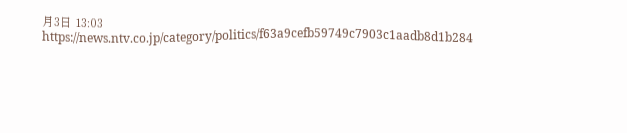月3日 13:03
https://news.ntv.co.jp/category/politics/f63a9cefb59749c7903c1aadb8d1b284